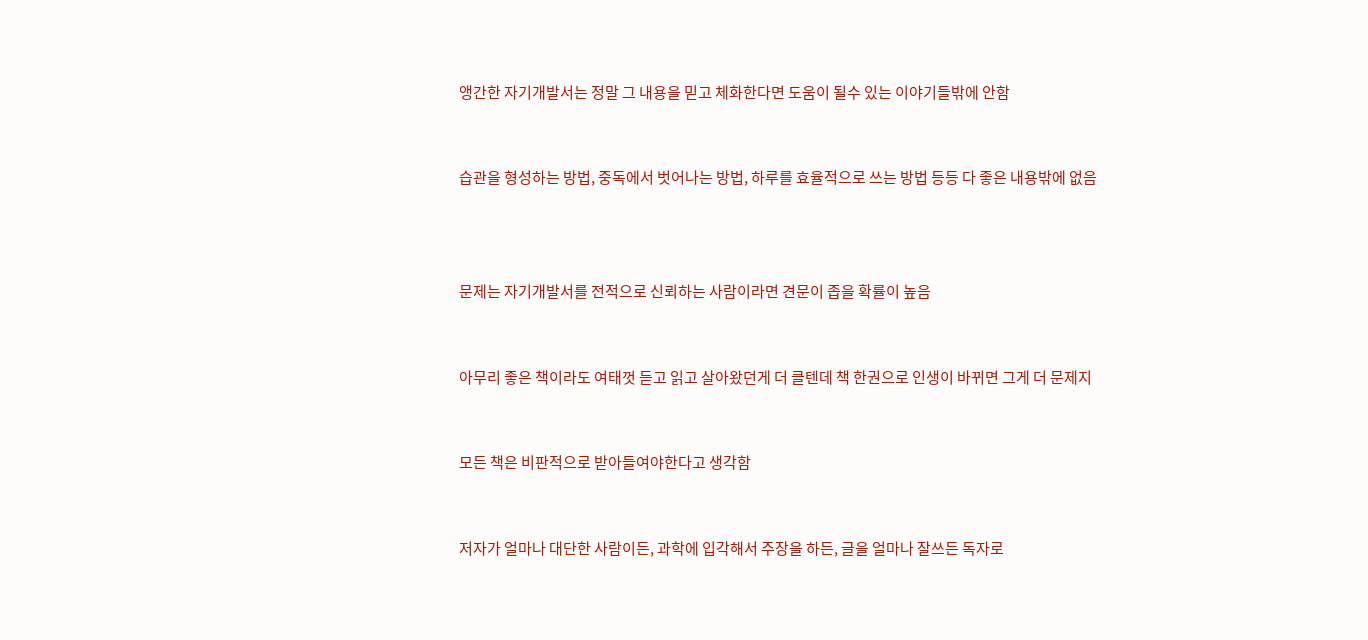앵간한 자기개발서는 정말 그 내용을 믿고 체화한다면 도움이 될수 있는 이야기들밖에 안함


습관을 형성하는 방법, 중독에서 벗어나는 방법, 하루를 효율적으로 쓰는 방법 등등 다 좋은 내용밖에 없음



문제는 자기개발서를 전적으로 신뢰하는 사람이라면 견문이 좁을 확률이 높음


아무리 좋은 책이라도 여태껏 듣고 읽고 살아왔던게 더 클텐데 책 한권으로 인생이 바뀌면 그게 더 문제지


모든 책은 비판적으로 받아들여야한다고 생각함


저자가 얼마나 대단한 사람이든, 과학에 입각해서 주장을 하든, 글을 얼마나 잘쓰든 독자로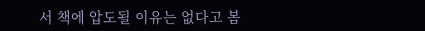서 책에 압도될 이유는 없다고 봄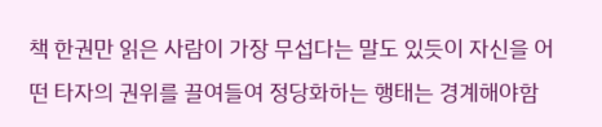책 한권만 읽은 사람이 가장 무섭다는 말도 있듯이 자신을 어떤 타자의 권위를 끌여들여 정당화하는 행태는 경계해야함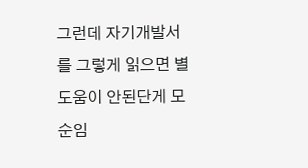그런데 자기개발서를 그렇게 읽으면 별 도움이 안된단게 모순임